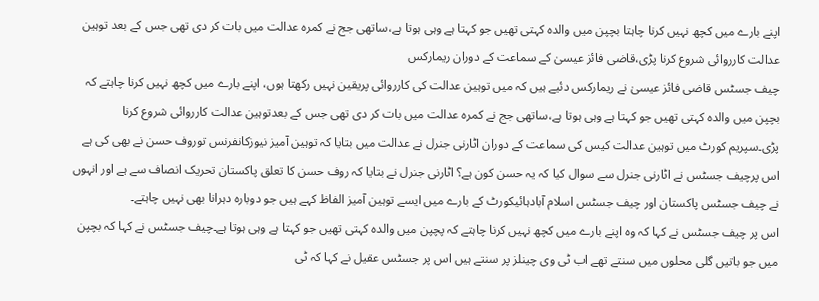اپنے بارے میں کچھ نہیں کرنا چاہتا بچپن میں والدہ کہتی تھیں جو کہتا ہے وہی ہوتا ہے،ساتھی جج نے کمرہ عدالت میں بات کر دی تھی جس کے بعد توہین عدالت کارروائی شروع کرنا پڑی،قاضی فائز عیسیٰ کے سماعت کے دوران ریمارکس
چیف جسٹس قاضی فائز عیسیٰ نے ریمارکس دئیے ہیں کہ میں توہین عدالت کی کارروائی پریقین نہیں رکھتا ہوں، اپنے بارے میں کچھ نہیں کرنا چاہتے کہ بچپن میں والدہ کہتی تھیں جو کہتا ہے وہی ہوتا ہے،ساتھی جج نے کمرہ عدالت میں بات کر دی تھی جس کے بعدتوہین عدالت کارروائی شروع کرنا پڑی۔سپریم کورٹ میں توہین عدالت کیس کی سماعت کے دوران اٹارنی جنرل نے عدالت میں بتایا کہ توہین آمیز نیوزکانفرنس توروف حسن نے بھی کی ہے اس پرچیف جسٹس نے اٹارنی جنرل سے سوال کیا کہ یہ حسن کون ہے؟ اٹارنی جنرل نے بتایا کہ روف حسن کا تعلق پاکستان تحریک انصاف سے ہے اور انہوں نے چیف جسٹس پاکستان اور چیف جسٹس اسلام آبادہائیکورٹ کے بارے میں ایسے توہین آمیز الفاظ کہے ہیں جو دوبارہ دہرانا بھی نہیں چاہتے۔
اس پر چیف جسٹس نے کہا کہ وہ اپنے بارے میں کچھ نہیں کرنا چاہتے کہ پچپن میں والدہ کہتی تھیں جو کہتا ہے وہی ہوتا ہے۔چیف جسٹس نے کہا کہ بچپن میں جو باتیں گلی محلوں میں سنتے تھے اب ٹی وی چینلز پر سنتے ہیں اس پر جسٹس عقیل نے کہا کہ ٹی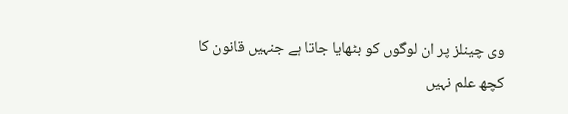وی چینلز پر ان لوگوں کو بٹھایا جاتا ہے جنہیں قانون کا کچھ علم نہیں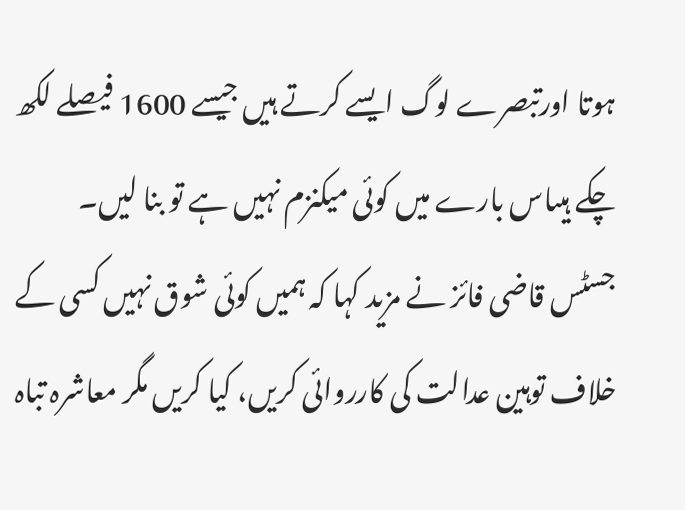ہوتا اورتبصرے لوگ ایسے کرتے ہیں جیسے 1600 فیصلے لکھ چکے ہیںاس بارے میں کوئی میکنزم نہیں ہے تو بنا لیں۔
جسٹس قاضی فائز نے مزید کہا کہ ہمیں کوئی شوق نہیں کسی کے خلاف توہین عدالت کی کارروائی کریں، کیا کریں مگر معاشرہ تباہ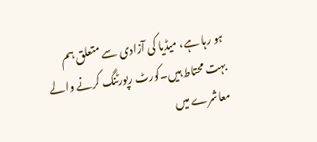ہو رہا ہے، میڈیا کی آزادی سے متعلق ہم بہت محتاط ہیں۔کورٹ رپورٹنگ کرنے والے معاشرے میں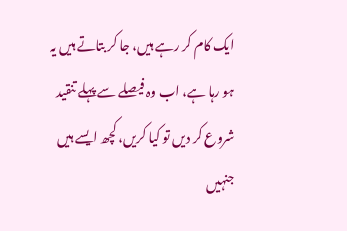ایک کام کر رہے ہیں، جا کر بتاتے ہیں یہ ہو رہا ہے، اب وہ فیصلے سے پہلے تنقید شروع کر دیں تو کیا کریں، کچھ ایسے ہیں جنہیں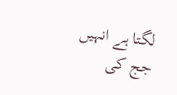لگتا ہے انہیں جج کی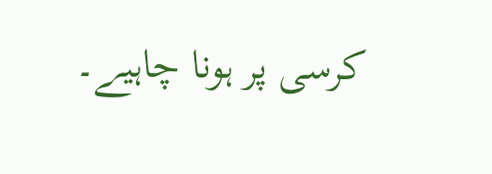کرسی پر ہونا چاہیے۔